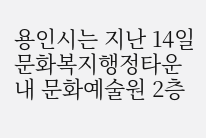용인시는 지난 14일 문화복지행정타운 내 문화예술원 2층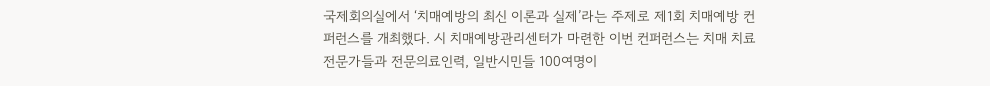국제회의실에서 ‘치매예방의 최신 이론과 실제’라는 주제로 제1회 치매예방 컨퍼런스를 개최했다. 시 치매예방관리센터가 마련한 이번 컨퍼런스는 치매 치료 전문가들과 전문의료인력, 일반시민들 100여명이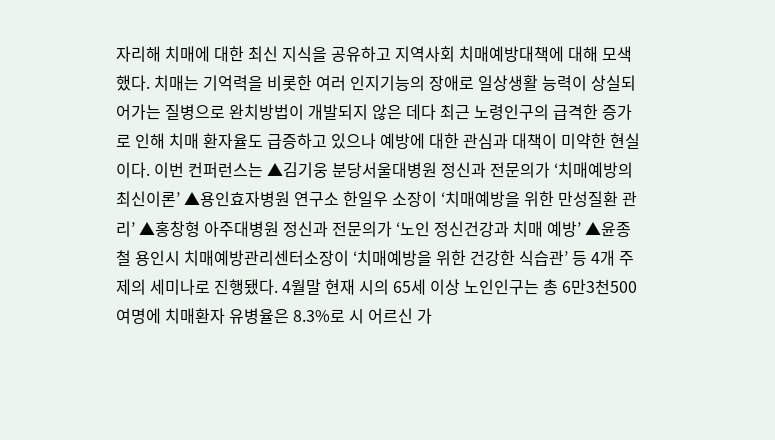자리해 치매에 대한 최신 지식을 공유하고 지역사회 치매예방대책에 대해 모색했다. 치매는 기억력을 비롯한 여러 인지기능의 장애로 일상생활 능력이 상실되어가는 질병으로 완치방법이 개발되지 않은 데다 최근 노령인구의 급격한 증가로 인해 치매 환자율도 급증하고 있으나 예방에 대한 관심과 대책이 미약한 현실이다. 이번 컨퍼런스는 ▲김기웅 분당서울대병원 정신과 전문의가 ‘치매예방의 최신이론’ ▲용인효자병원 연구소 한일우 소장이 ‘치매예방을 위한 만성질환 관리’ ▲홍창형 아주대병원 정신과 전문의가 ‘노인 정신건강과 치매 예방’ ▲윤종철 용인시 치매예방관리센터소장이 ‘치매예방을 위한 건강한 식습관’ 등 4개 주제의 세미나로 진행됐다. 4월말 현재 시의 65세 이상 노인인구는 총 6만3천500여명에 치매환자 유병율은 8.3%로 시 어르신 가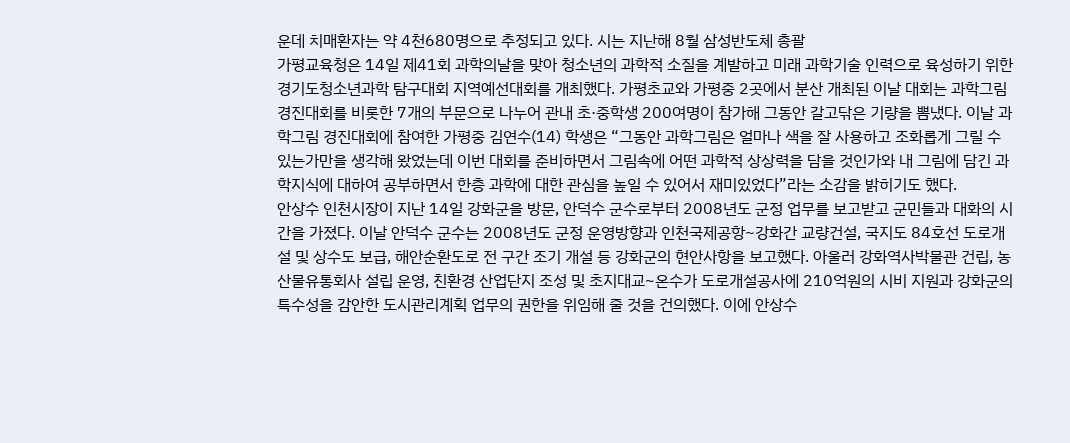운데 치매환자는 약 4천680명으로 추정되고 있다. 시는 지난해 8월 삼성반도체 총괄
가평교육청은 14일 제41회 과학의날을 맞아 청소년의 과학적 소질을 계발하고 미래 과학기술 인력으로 육성하기 위한 경기도청소년과학 탐구대회 지역예선대회를 개최했다. 가평초교와 가평중 2곳에서 분산 개최된 이날 대회는 과학그림경진대회를 비롯한 7개의 부문으로 나누어 관내 초·중학생 200여명이 참가해 그동안 갈고닦은 기량을 뽐냈다. 이날 과학그림 경진대회에 참여한 가평중 김연수(14) 학생은 “그동안 과학그림은 얼마나 색을 잘 사용하고 조화롭게 그릴 수 있는가만을 생각해 왔었는데 이번 대회를 준비하면서 그림속에 어떤 과학적 상상력을 담을 것인가와 내 그림에 담긴 과학지식에 대하여 공부하면서 한층 과학에 대한 관심을 높일 수 있어서 재미있었다”라는 소감을 밝히기도 했다.
안상수 인천시장이 지난 14일 강화군을 방문, 안덕수 군수로부터 2008년도 군정 업무를 보고받고 군민들과 대화의 시간을 가졌다. 이날 안덕수 군수는 2008년도 군정 운영방향과 인천국제공항~강화간 교량건설, 국지도 84호선 도로개설 및 상수도 보급, 해안순환도로 전 구간 조기 개설 등 강화군의 현안사항을 보고했다. 아울러 강화역사박물관 건립, 농산물유통회사 설립 운영, 친환경 산업단지 조성 및 초지대교~온수가 도로개설공사에 210억원의 시비 지원과 강화군의 특수성을 감안한 도시관리계획 업무의 권한을 위임해 줄 것을 건의했다. 이에 안상수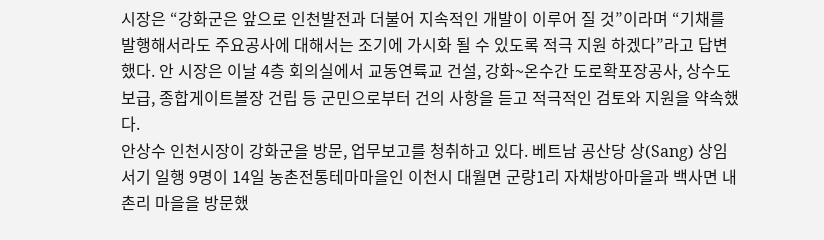시장은 “강화군은 앞으로 인천발전과 더불어 지속적인 개발이 이루어 질 것”이라며 “기채를 발행해서라도 주요공사에 대해서는 조기에 가시화 될 수 있도록 적극 지원 하겠다”라고 답변했다. 안 시장은 이날 4층 회의실에서 교동연륙교 건설, 강화~온수간 도로확포장공사, 상수도보급, 종합게이트볼장 건립 등 군민으로부터 건의 사항을 듣고 적극적인 검토와 지원을 약속했다.
안상수 인천시장이 강화군을 방문, 업무보고를 청취하고 있다. 베트남 공산당 상(Sang) 상임서기 일행 9명이 14일 농촌전통테마마을인 이천시 대월면 군량1리 자채방아마을과 백사면 내촌리 마을을 방문했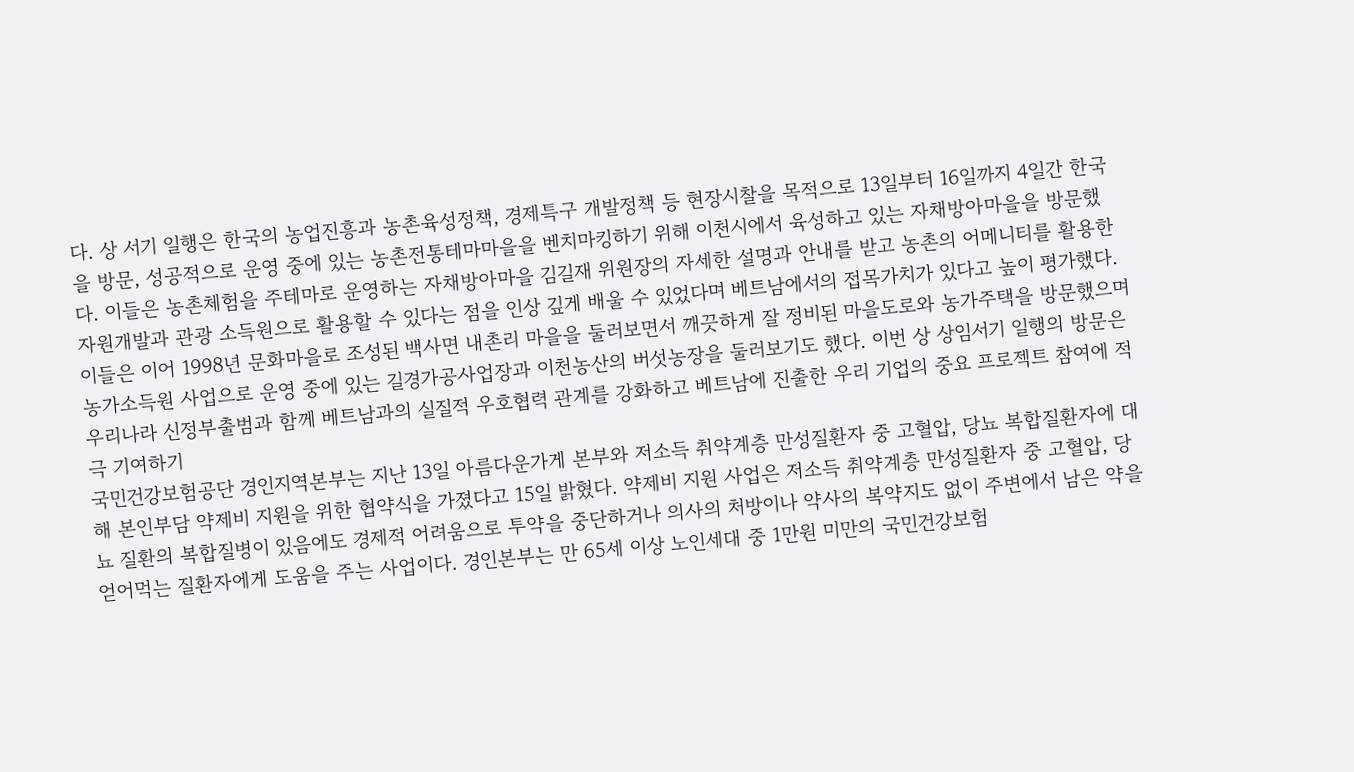다. 상 서기 일행은 한국의 농업진흥과 농촌육성정책, 경제특구 개발정책 등 현장시찰을 목적으로 13일부터 16일까지 4일간 한국을 방문, 성공적으로 운영 중에 있는 농촌전통테마마을을 벤치마킹하기 위해 이천시에서 육성하고 있는 자채방아마을을 방문했다. 이들은 농촌체험을 주테마로 운영하는 자채방아마을 김길재 위원장의 자세한 설명과 안내를 받고 농촌의 어메니티를 활용한 자원개발과 관광 소득원으로 활용할 수 있다는 점을 인상 깊게 배울 수 있었다며 베트남에서의 접목가치가 있다고 높이 평가했다. 이들은 이어 1998년 문화마을로 조성된 백사면 내촌리 마을을 둘러보면서 깨끗하게 잘 정비된 마을도로와 농가주택을 방문했으며 농가소득원 사업으로 운영 중에 있는 길경가공사업장과 이천농산의 버섯농장을 둘러보기도 했다. 이번 상 상임서기 일행의 방문은 우리나라 신정부출범과 함께 베트남과의 실질적 우호협력 관계를 강화하고 베트남에 진출한 우리 기업의 중요 프로젝트 참여에 적극 기여하기
국민건강보험공단 경인지역본부는 지난 13일 아름다운가게 본부와 저소득 취약계층 만성질환자 중 고혈압, 당뇨 복합질환자에 대해 본인부담 약제비 지원을 위한 협약식을 가졌다고 15일 밝혔다. 약제비 지원 사업은 저소득 취약계층 만성질환자 중 고혈압, 당뇨 질환의 복합질병이 있음에도 경제적 어려움으로 투약을 중단하거나 의사의 처방이나 약사의 복약지도 없이 주변에서 남은 약을 얻어먹는 질환자에게 도움을 주는 사업이다. 경인본부는 만 65세 이상 노인세대 중 1만원 미만의 국민건강보험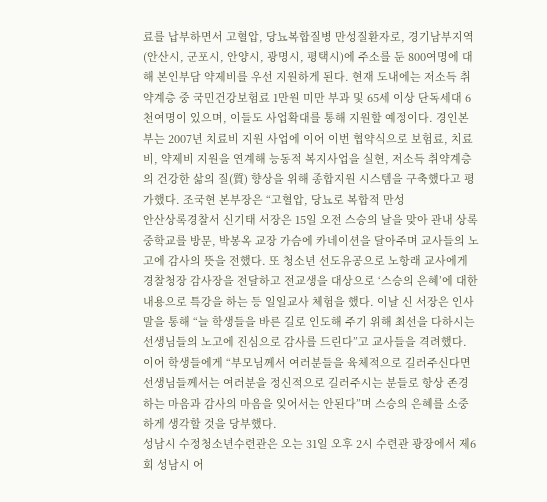료를 납부하면서 고혈압, 당뇨복합질병 만성질환자로, 경기남부지역(안산시, 군포시, 안양시, 광명시, 평택시)에 주소를 둔 800여명에 대해 본인부담 약제비를 우선 지원하게 된다. 현재 도내에는 저소득 취약계층 중 국민건강보험료 1만원 미만 부과 및 65세 이상 단독세대 6천여명이 있으며, 이들도 사업확대를 통해 지원할 예정이다. 경인본부는 2007년 치료비 지원 사업에 이어 이번 협약식으로 보험료, 치료비, 약제비 지원을 연계해 능동적 복지사업을 실현, 저소득 취약계층의 건강한 삶의 질(質) 향상을 위해 종합지원 시스템을 구축했다고 평가했다. 조국현 본부장은 “고혈압, 당뇨로 복합적 만성
안산상록경찰서 신기태 서장은 15일 오전 스승의 날을 맞아 관내 상록중학교를 방문, 박봉옥 교장 가슴에 카네이션을 달아주며 교사들의 노고에 감사의 뜻을 전했다. 또 청소년 선도유공으로 노항래 교사에게 경찰청장 감사장을 전달하고 전교생을 대상으로 ‘스승의 은혜’에 대한 내용으로 특강을 하는 등 일일교사 체험을 했다. 이날 신 서장은 인사말을 통해 “늘 학생들을 바른 길로 인도해 주기 위해 최선을 다하시는 선생님들의 노고에 진심으로 감사를 드린다”고 교사들을 격려했다. 이어 학생들에게 “부모님께서 여러분들을 육체적으로 길러주신다면 선생님들께서는 여러분을 정신적으로 길러주시는 분들로 항상 존경하는 마음과 감사의 마음을 잊어서는 안된다”며 스승의 은혜를 소중하게 생각할 것을 당부했다.
성남시 수정청소년수련관은 오는 31일 오후 2시 수련관 광장에서 제6회 성남시 어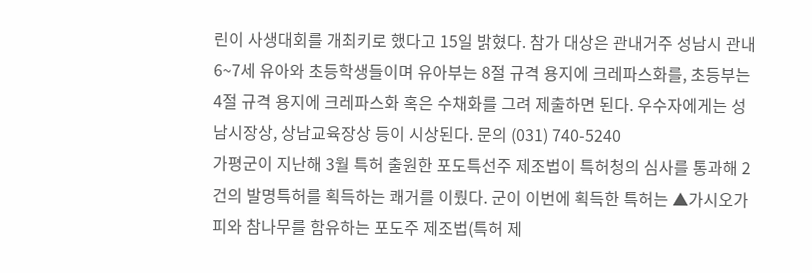린이 사생대회를 개최키로 했다고 15일 밝혔다. 참가 대상은 관내거주 성남시 관내 6~7세 유아와 초등학생들이며 유아부는 8절 규격 용지에 크레파스화를, 초등부는 4절 규격 용지에 크레파스화 혹은 수채화를 그려 제출하면 된다. 우수자에게는 성남시장상, 상남교육장상 등이 시상된다. 문의 (031) 740-5240
가평군이 지난해 3월 특허 출원한 포도특선주 제조법이 특허청의 심사를 통과해 2건의 발명특허를 획득하는 쾌거를 이뤘다. 군이 이번에 획득한 특허는 ▲가시오가피와 참나무를 함유하는 포도주 제조법(특허 제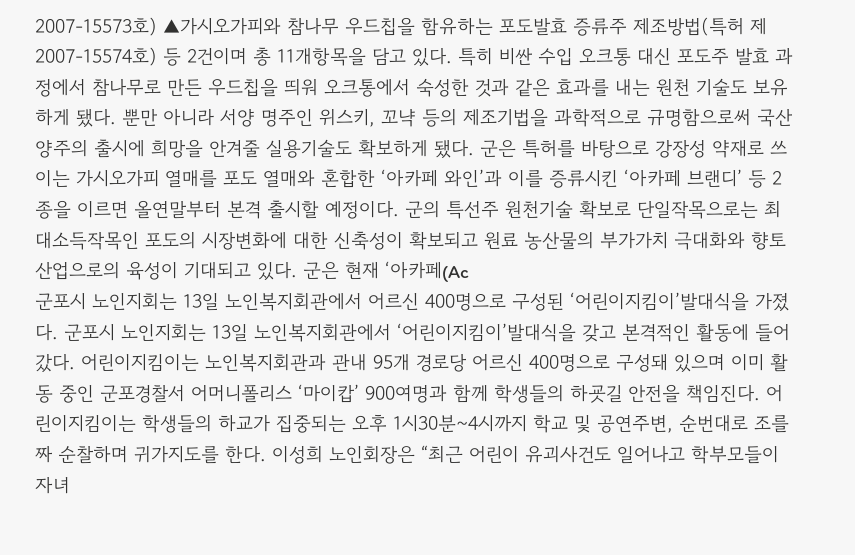2007-15573호) ▲가시오가피와 참나무 우드칩을 함유하는 포도발효 증류주 제조방법(특허 제2007-15574호) 등 2건이며 총 11개항목을 담고 있다. 특히 비싼 수입 오크통 대신 포도주 발효 과정에서 참나무로 만든 우드칩을 띄워 오크통에서 숙성한 것과 같은 효과를 내는 원천 기술도 보유하게 됐다. 뿐만 아니라 서양 명주인 위스키, 꼬냑 등의 제조기법을 과학적으로 규명함으로써 국산양주의 출시에 희망을 안겨줄 실용기술도 확보하게 됐다. 군은 특허를 바탕으로 강장성 약재로 쓰이는 가시오가피 열매를 포도 열매와 혼합한 ‘아카페 와인’과 이를 증류시킨 ‘아카페 브랜디’ 등 2종을 이르면 올연말부터 본격 출시할 예정이다. 군의 특선주 원천기술 확보로 단일작목으로는 최대소득작목인 포도의 시장변화에 대한 신축성이 확보되고 원료 농산물의 부가가치 극대화와 향토산업으로의 육성이 기대되고 있다. 군은 현재 ‘아카페(Ac
군포시 노인지회는 13일 노인복지회관에서 어르신 400명으로 구성된 ‘어린이지킴이’발대식을 가졌다. 군포시 노인지회는 13일 노인복지회관에서 ‘어린이지킴이’발대식을 갖고 본격적인 활동에 들어갔다. 어린이지킴이는 노인복지회관과 관내 95개 경로당 어르신 400명으로 구성돼 있으며 이미 활동 중인 군포경찰서 어머니폴리스 ‘마이캅’ 900여명과 함께 학생들의 하굣길 안전을 책임진다. 어린이지킴이는 학생들의 하교가 집중되는 오후 1시30분~4시까지 학교 및 공연주변, 순번대로 조를 짜 순찰하며 귀가지도를 한다. 이성희 노인회장은 “최근 어린이 유괴사건도 일어나고 학부모들이 자녀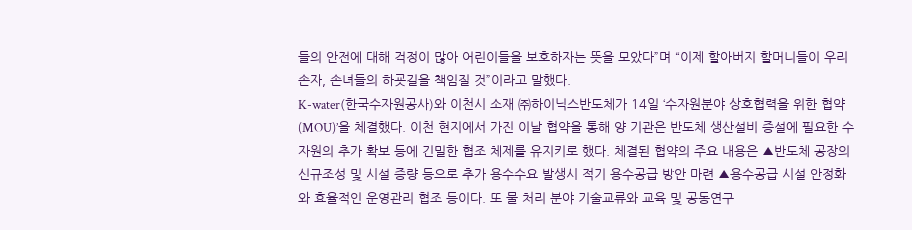들의 안전에 대해 걱정이 많아 어린이들을 보호하자는 뜻을 모았다”며 “이제 할아버지 할머니들이 우리 손자, 손녀들의 하굣길을 책임질 것”이라고 말했다.
K-water(한국수자원공사)와 이천시 소재 ㈜하이닉스반도체가 14일 ‘수자원분야 상호협력을 위한 협약(MOU)’을 체결했다. 이천 현지에서 가진 이날 협약을 통해 양 기관은 반도체 생산설비 증설에 필요한 수자원의 추가 확보 등에 긴밀한 협조 체제를 유지키로 했다. 체결된 협약의 주요 내용은 ▲반도체 공장의 신규조성 및 시설 증량 등으로 추가 용수수요 발생시 적기 용수공급 방안 마련 ▲용수공급 시설 안정화와 효율적인 운영관리 협조 등이다. 또 물 처리 분야 기술교류와 교육 및 공동연구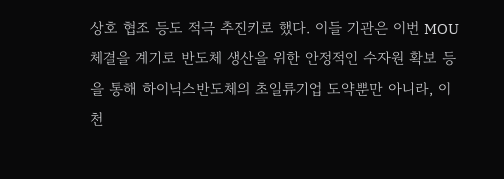상호 협조 등도 적극 추진키로 했다. 이들 기관은 이번 MOU 체결을 계기로 반도체 생산을 위한 안정적인 수자원 확보 등을 통해 하이닉스반도체의 초일류기업 도약뿐만 아니라, 이천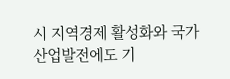시 지역경제 활성화와 국가 산업발전에도 기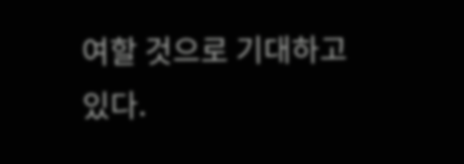여할 것으로 기대하고 있다.